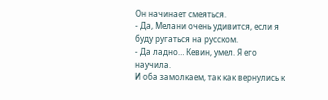Он начинает смеяться.
- Да, Мелани очень удивится, если я буду ругаться на русском.
- Да ладно… Кевин, умел. Я его научила.
И оба замолкаем, так как вернулись к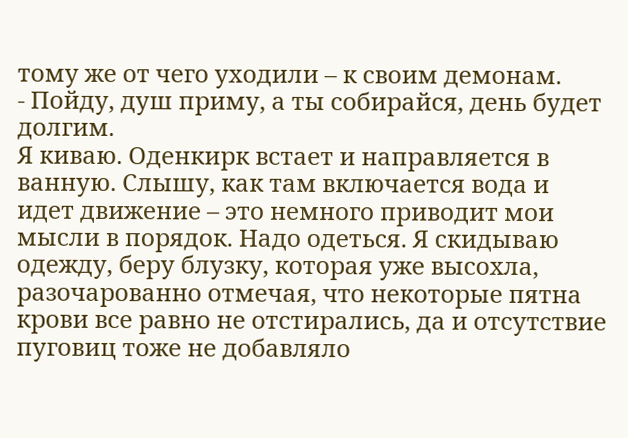тому же от чего уходили – к своим демонам.
- Пойду, душ приму, а ты собирайся, день будет долгим.
Я киваю. Оденкирк встает и направляется в ванную. Слышу, как там включается вода и идет движение – это немного приводит мои мысли в порядок. Надо одеться. Я скидываю одежду, беру блузку, которая уже высохла, разочарованно отмечая, что некоторые пятна крови все равно не отстирались, да и отсутствие пуговиц тоже не добавляло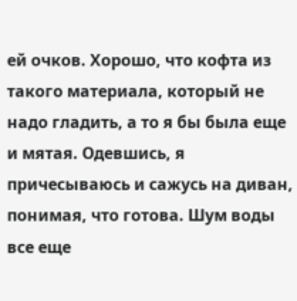ей очков. Хорошо, что кофта из такого материала, который не надо гладить, а то я бы была еще и мятая. Одевшись, я причесываюсь и сажусь на диван, понимая, что готова. Шум воды все еще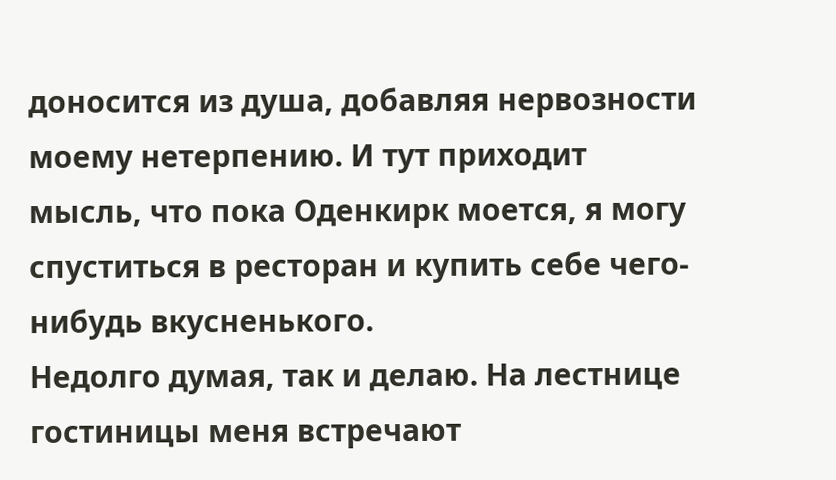доносится из душа, добавляя нервозности моему нетерпению. И тут приходит мысль, что пока Оденкирк моется, я могу спуститься в ресторан и купить себе чего-нибудь вкусненького.
Недолго думая, так и делаю. На лестнице гостиницы меня встречают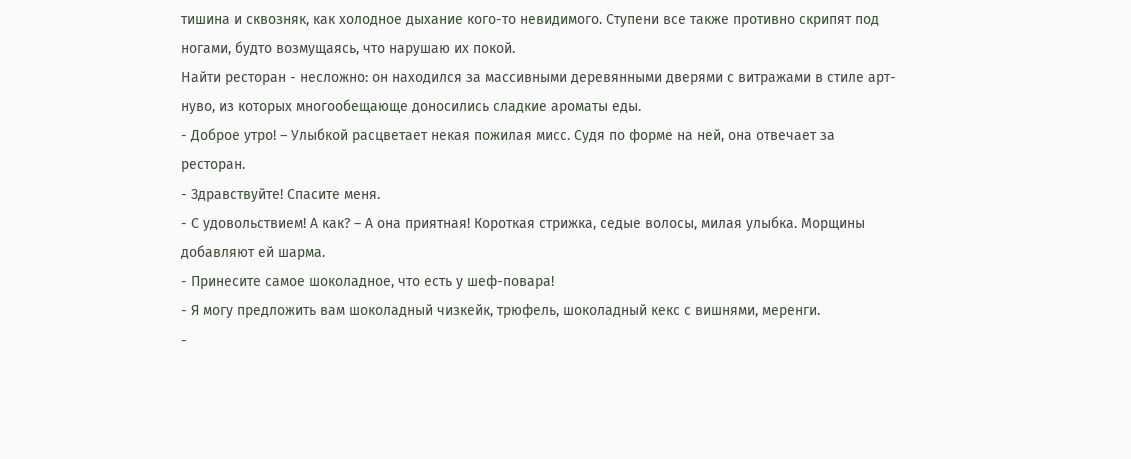тишина и сквозняк, как холодное дыхание кого-то невидимого. Ступени все также противно скрипят под ногами, будто возмущаясь, что нарушаю их покой.
Найти ресторан - несложно: он находился за массивными деревянными дверями с витражами в стиле арт-нуво, из которых многообещающе доносились сладкие ароматы еды.
- Доброе утро! – Улыбкой расцветает некая пожилая мисс. Судя по форме на ней, она отвечает за ресторан.
- Здравствуйте! Спасите меня.
- С удовольствием! А как? – А она приятная! Короткая стрижка, седые волосы, милая улыбка. Морщины добавляют ей шарма.
- Принесите самое шоколадное, что есть у шеф-повара!
- Я могу предложить вам шоколадный чизкейк, трюфель, шоколадный кекс с вишнями, меренги.
-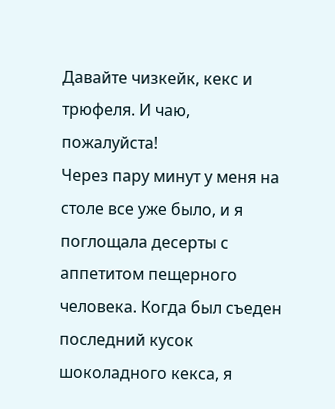Давайте чизкейк, кекс и трюфеля. И чаю, пожалуйста!
Через пару минут у меня на столе все уже было, и я поглощала десерты с аппетитом пещерного человека. Когда был съеден последний кусок шоколадного кекса, я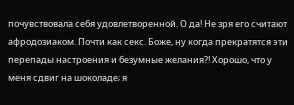почувствовала себя удовлетворенной. О да! Не зря его считают афродозиаком. Почти как секс. Боже, ну когда прекратятся эти перепады настроения и безумные желания?! Хорошо, что у меня сдвиг на шоколаде; я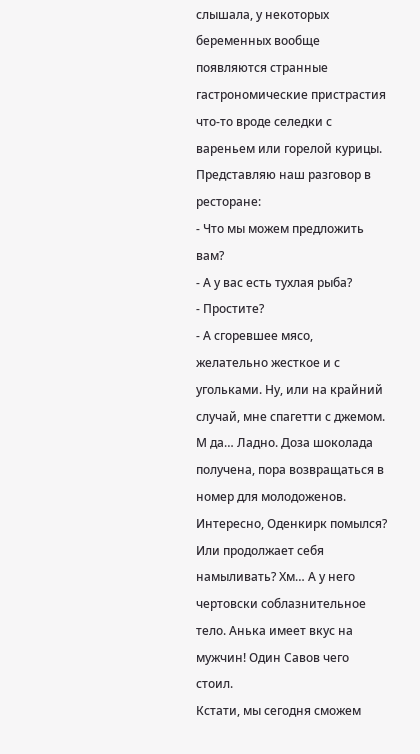слышала, у некоторых беременных вообще появляются странные гастрономические пристрастия что-то вроде селедки с вареньем или горелой курицы. Представляю наш разговор в ресторане:
- Что мы можем предложить вам?
- А у вас есть тухлая рыба?
- Простите?
- А сгоревшее мясо, желательно жесткое и с угольками. Ну, или на крайний случай, мне спагетти с джемом.
М да… Ладно. Доза шоколада получена, пора возвращаться в номер для молодоженов. Интересно, Оденкирк помылся? Или продолжает себя намыливать? Хм… А у него чертовски соблазнительное тело. Анька имеет вкус на мужчин! Один Савов чего стоил.
Кстати, мы сегодня сможем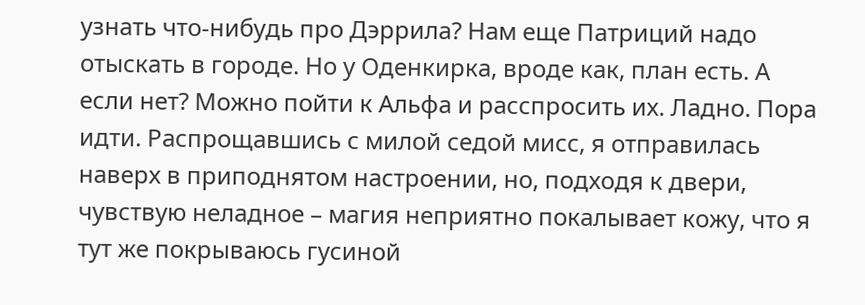узнать что-нибудь про Дэррила? Нам еще Патриций надо отыскать в городе. Но у Оденкирка, вроде как, план есть. А если нет? Можно пойти к Альфа и расспросить их. Ладно. Пора идти. Распрощавшись с милой седой мисс, я отправилась наверх в приподнятом настроении, но, подходя к двери, чувствую неладное – магия неприятно покалывает кожу, что я тут же покрываюсь гусиной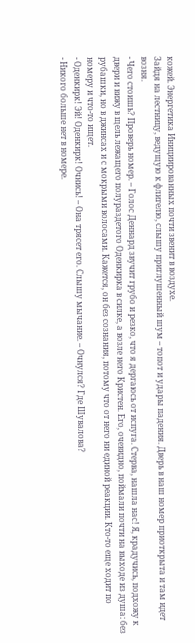кожей. Энергетика Инициированных почти звенит в воздухе.
Зайдя на лестницу, ведущую к флигелю, слышу приглушенный шум – топот и удары падения. Дверь в наш номер приоткрыта и там идет возня.
- Чего стоишь? Проверь номер. – Голос Деннард звучит грубо и резко, что я дергаюсь от испуга. Стерва, нашла нас! Я, крадучись, подхожу к двери и вижу в щель лежащего полураздетого Оденкирка в силке, а возле него Кристен. Его, очевидно, поймали почти на выходе из душа: без рубашки, но в джинсах и с мокрыми волосами. Кажется, он без сознания, потому что от него ни единой реакции. Кто-то еще ходит по номеру и что-то ищет.
- Оденкирк! Эй! Оденкирк! Очнись! – Она трясет его. Слышу мычание. – Очнулся? Где Шувалова?
- Никого больше нет в номере.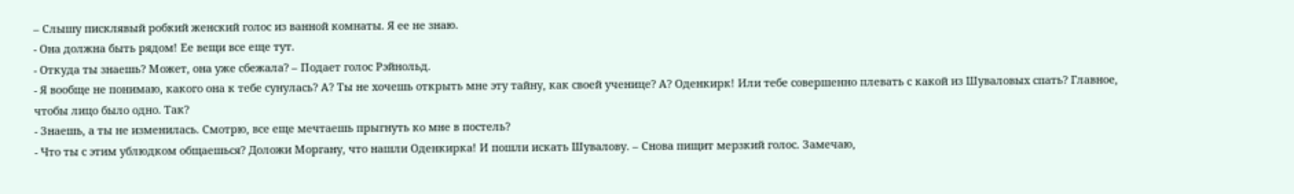– Слышу писклявый робкий женский голос из ванной комнаты. Я ее не знаю.
- Она должна быть рядом! Ее вещи все еще тут.
- Откуда ты знаешь? Может, она уже сбежала? – Подает голос Рэйнольд.
- Я вообще не понимаю, какого она к тебе сунулась? А? Ты не хочешь открыть мне эту тайну, как своей ученице? А? Оденкирк! Или тебе совершенно плевать с какой из Шуваловых спать? Главное, чтобы лицо было одно. Так?
- Знаешь, а ты не изменилась. Смотрю, все еще мечтаешь прыгнуть ко мне в постель?
- Что ты с этим ублюдком общаешься? Доложи Моргану, что нашли Оденкирка! И пошли искать Шувалову. – Снова пищит мерзкий голос. Замечаю,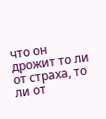что он дрожит то ли от страха, то ли от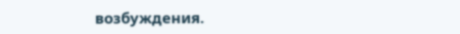возбуждения.